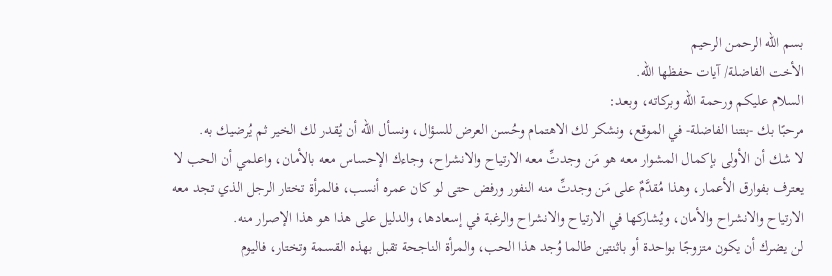بسم الله الرحمن الرحيم
الأخت الفاضلة/ آيات حفظها الله.
السلام عليكم ورحمة الله وبركاته، وبعد:
مرحبًا بك -بنتنا الفاضلة- في الموقع، ونشكر لك الاهتمام وحُسن العرض للسؤال، ونسأل الله أن يُقدر لك الخير ثم يُرضيك به.
لا شك أن الأولى بإكمال المشوار معه هو مَن وجدتِّ معه الارتياح والانشراح، وجاءك الإحساس معه بالأمان، واعلمي أن الحب لا يعترف بفوارق الأعمار، وهذا مُقدَّمٌ على مَن وجدتِّ منه النفور ورفض حتى لو كان عمره أنسب، فالمرأة تختار الرجل الذي تجد معه الارتياح والانشراح والأمان، ويُشاركها في الارتياح والانشراح والرغبة في إسعادها، والدليل على هذا هو هذا الإصرار منه.
لن يضرك أن يكون متزوجًا بواحدة أو باثنتين طالما وُجد هذا الحب، والمرأة الناجحة تقبل بهذه القسمة وتختار، فاليوم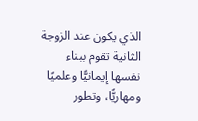الذي يكون عند الزوجة الثانية تقوم ببناء نفسها إيمانيًّا وعلميًا ومهاريًّا، وتطور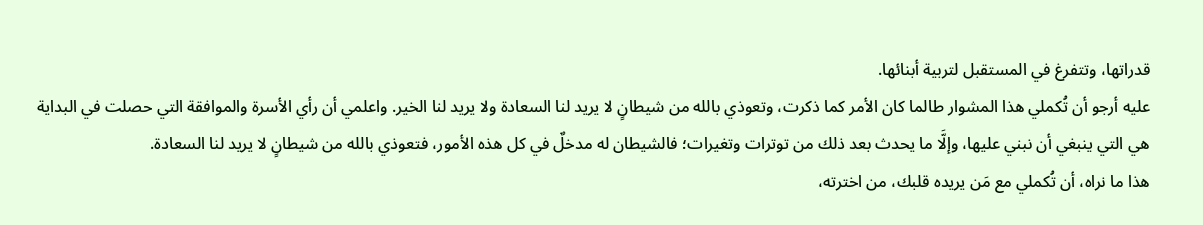قدراتها، وتتفرغ في المستقبل لتربية أبنائها.
عليه أرجو أن تُكملي هذا المشوار طالما كان الأمر كما ذكرت، وتعوذي بالله من شيطانٍ لا يريد لنا السعادة ولا يريد لنا الخير. واعلمي أن رأي الأسرة والموافقة التي حصلت في البداية هي التي ينبغي أن نبني عليها، وإلَّا ما يحدث بعد ذلك من توترات وتغيرات؛ فالشيطان له مدخلٌ في كل هذه الأمور، فتعوذي بالله من شيطانٍ لا يريد لنا السعادة.
هذا ما نراه، أن تُكملي مع مَن يريده قلبك، من اخترته،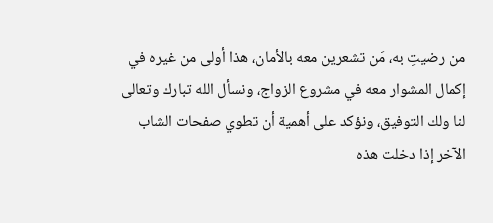من رضيتِ به، مَن تشعرين معه بالأمان، هذا أولى من غيره في إكمال المشوار معه في مشروع الزواج، ونسأل الله تبارك وتعالى لنا ولك التوفيق، ونؤكد على أهمية أن تطوي صفحات الشاب الآخر إذا دخلت هذه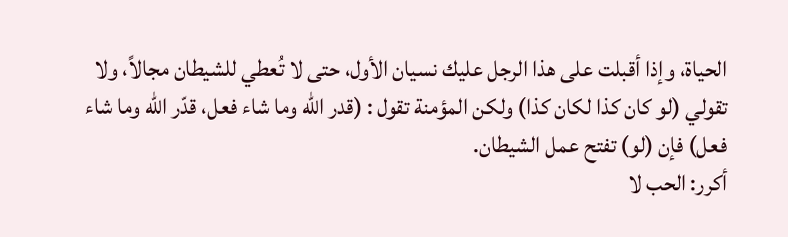الحياة، وإذا أقبلت على هذا الرجل عليك نسيان الأول، حتى لا تُعطي للشيطان مجالاً، ولا تقولي (لو كان كذا لكان كذا) ولكن المؤمنة تقول : (قدر الله وما شاء فعل، قدّر الله وما شاء فعل) فإن (لو) تفتح عمل الشيطان.
أكرر: الحب لا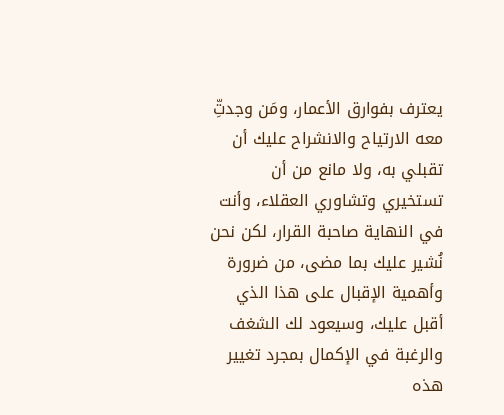يعترف بفوارق الأعمار، ومَن وجدتِّ معه الارتياح والانشراح عليك أن تقبلي به، ولا مانع من أن تستخيري وتشاوري العقلاء، وأنت في النهاية صاحبة القرار، لكن نحن نُشير عليك بما مضى، من ضرورة وأهمية الإقبال على هذا الذي أقبل عليك، وسيعود لك الشغف والرغبة في الإكمال بمجرد تغيير هذه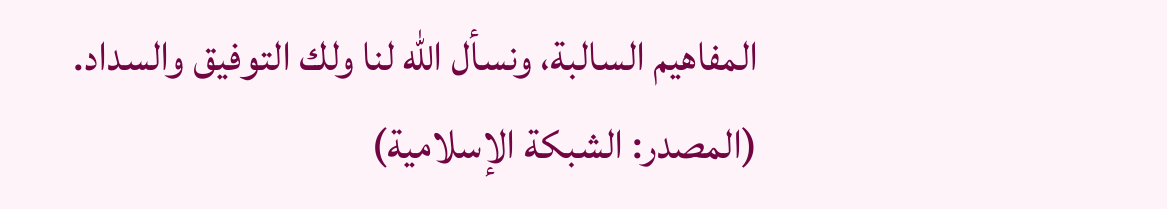المفاهيم السالبة، ونسأل الله لنا ولك التوفيق والسداد.
(المصدر: الشبكة الإسلامية)